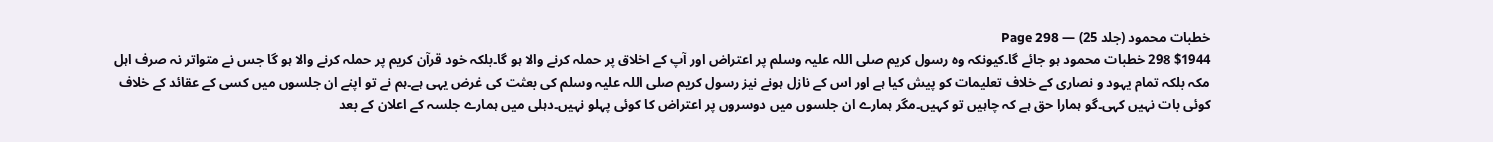خطبات محمود (جلد 25) — Page 298
$1944 298 خطبات محمود ہو جائے گا۔کیونکہ وہ رسول کریم صلی اللہ علیہ وسلم پر اعتراض اور آپ کے اخلاق پر حملہ کرنے والا ہو گا۔بلکہ خود قرآن کریم پر حملہ کرنے والا ہو گا جس نے متواتر نہ صرف اہل مکہ بلکہ تمام یہود و نصاری کے خلاف تعلیمات کو پیش کیا ہے اور اس کے نازل ہونے نیز رسول کریم صلی اللہ علیہ وسلم کی بعثت کی غرض یہی ہے۔ہم نے تو اپنے ان جلسوں میں کسی کے عقائد کے خلاف کوئی بات نہیں کہی۔گو ہمارا حق ہے کہ چاہیں تو کہیں۔مگر ہمارے ان جلسوں میں دوسروں پر اعتراض کا کوئی پہلو نہیں۔دہلی میں ہمارے جلسہ کے اعلان کے بعد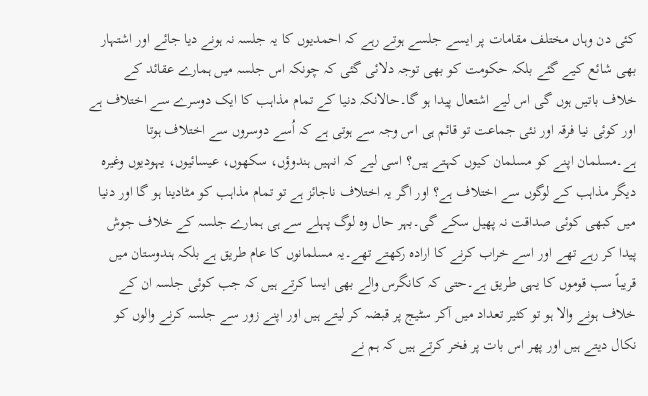کئی دن وہاں مختلف مقامات پر ایسے جلسے ہوتے رہے کہ احمدیوں کا یہ جلسہ نہ ہونے دیا جائے اور اشتہار بھی شائع کیے گئے بلکہ حکومت کو بھی توجہ دلائی گئی کہ چونکہ اس جلسہ میں ہمارے عقائد کے خلاف باتیں ہوں گی اس لیے اشتعال پیدا ہو گا۔حالانکہ دنیا کے تمام مذاہب کا ایک دوسرے سے اختلاف ہے اور کوئی نیا فرقہ اور نئی جماعت تو قائم ہی اس وجہ سے ہوتی ہے کہ اُسے دوسروں سے اختلاف ہوتا ہے۔مسلمان اپنے کو مسلمان کیوں کہتے ہیں؟ اسی لیے کہ انہیں ہندوؤں، سکھوں، عیسائیوں، یہودیوں وغیرہ دیگر مذاہب کے لوگوں سے اختلاف ہے؟ اور اگر یہ اختلاف ناجائز ہے تو تمام مذاہب کو مٹادینا ہو گا اور دنیا میں کبھی کوئی صداقت نہ پھیل سکے گی۔بہر حال وہ لوگ پہلے سے ہی ہمارے جلسہ کے خلاف جوش پیدا کر رہے تھے اور اسے خراب کرنے کا ارادہ رکھتے تھے۔یہ مسلمانوں کا عام طریق ہے بلکہ ہندوستان میں قریباً سب قوموں کا یہی طریق ہے۔حتی کہ کانگرس والے بھی ایسا کرتے ہیں کہ جب کوئی جلسہ ان کے خلاف ہونے والا ہو تو کثیر تعداد میں آکر سٹیج پر قبضہ کر لیتے ہیں اور اپنے زور سے جلسہ کرنے والوں کو نکال دیتے ہیں اور پھر اس بات پر فخر کرتے ہیں کہ ہم نے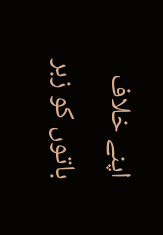اپنے خلاف باتوں کو زبر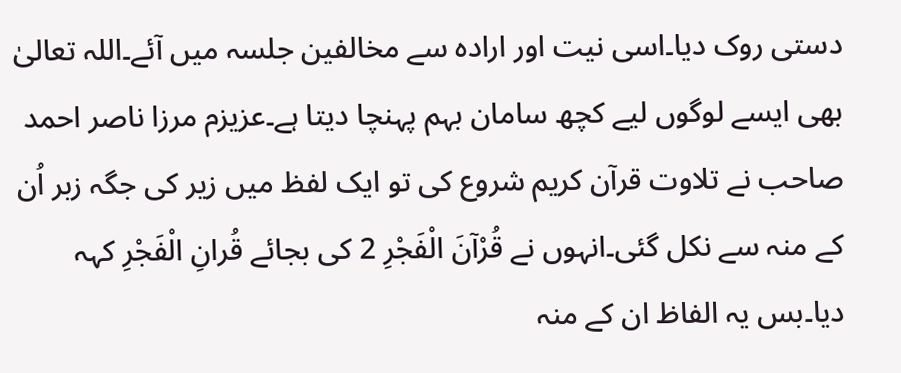دستی روک دیا۔اسی نیت اور ارادہ سے مخالفین جلسہ میں آئے۔اللہ تعالیٰ بھی ایسے لوگوں لیے کچھ سامان بہم پہنچا دیتا ہے۔عزیزم مرزا ناصر احمد صاحب نے تلاوت قرآن کریم شروع کی تو ایک لفظ میں زیر کی جگہ زبر اُن کے منہ سے نکل گئی۔انہوں نے قُرْآنَ الْفَجْرِ 2 کی بجائے قُرانِ الْفَجْرِ کہہ دیا۔بس یہ الفاظ ان کے منہ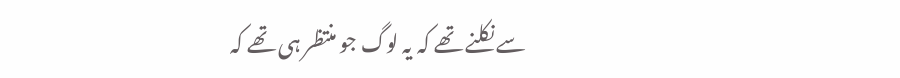سے نکلنے تھے کہ یہ لوگ جو منتظر ہی تھے کہ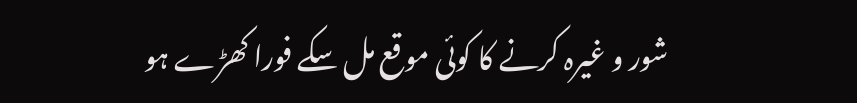شور و غیرہ کرنے کا کوئی موقع مل سکے فورا کھڑے ہو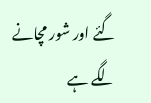گئے اور شور مچانے لگے ہے